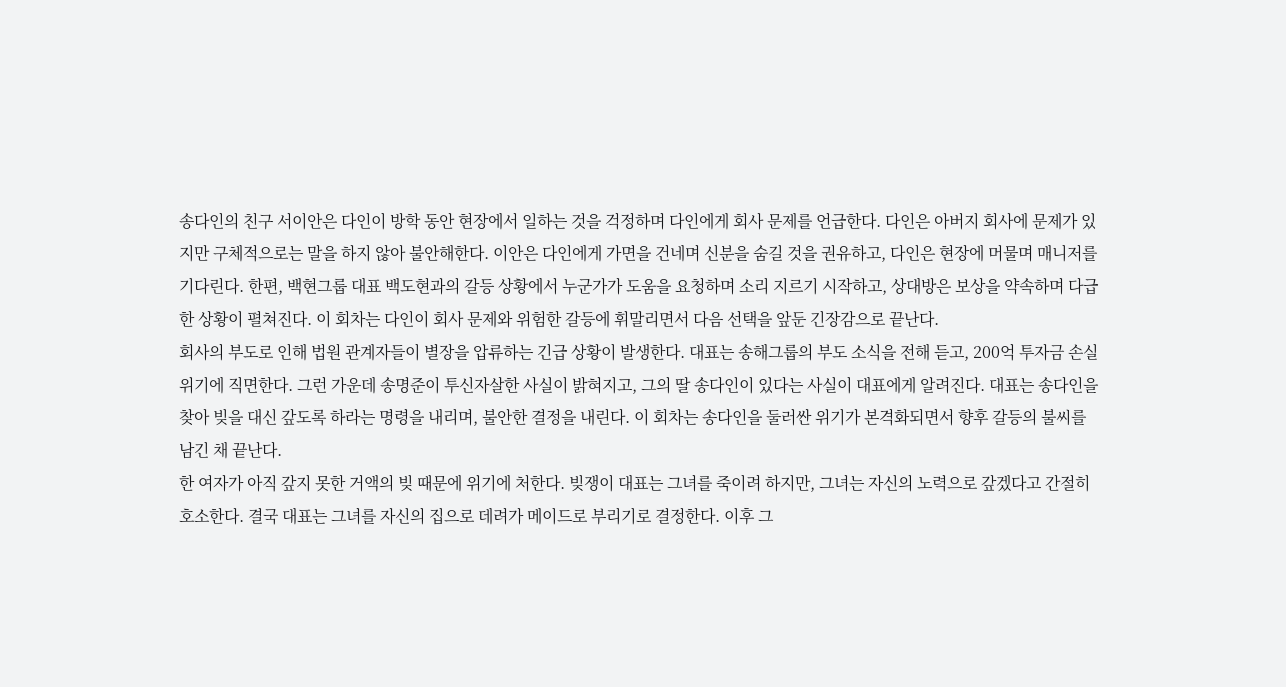송다인의 친구 서이안은 다인이 방학 동안 현장에서 일하는 것을 걱정하며 다인에게 회사 문제를 언급한다. 다인은 아버지 회사에 문제가 있지만 구체적으로는 말을 하지 않아 불안해한다. 이안은 다인에게 가면을 건네며 신분을 숨길 것을 권유하고, 다인은 현장에 머물며 매니저를 기다린다. 한편, 백현그룹 대표 백도현과의 갈등 상황에서 누군가가 도움을 요청하며 소리 지르기 시작하고, 상대방은 보상을 약속하며 다급한 상황이 펼쳐진다. 이 회차는 다인이 회사 문제와 위험한 갈등에 휘말리면서 다음 선택을 앞둔 긴장감으로 끝난다.
회사의 부도로 인해 법원 관계자들이 별장을 압류하는 긴급 상황이 발생한다. 대표는 송해그룹의 부도 소식을 전해 듣고, 200억 투자금 손실 위기에 직면한다. 그런 가운데 송명준이 투신자살한 사실이 밝혀지고, 그의 딸 송다인이 있다는 사실이 대표에게 알려진다. 대표는 송다인을 찾아 빚을 대신 갚도록 하라는 명령을 내리며, 불안한 결정을 내린다. 이 회차는 송다인을 둘러싼 위기가 본격화되면서 향후 갈등의 불씨를 남긴 채 끝난다.
한 여자가 아직 갚지 못한 거액의 빚 때문에 위기에 처한다. 빚쟁이 대표는 그녀를 죽이려 하지만, 그녀는 자신의 노력으로 갚겠다고 간절히 호소한다. 결국 대표는 그녀를 자신의 집으로 데려가 메이드로 부리기로 결정한다. 이후 그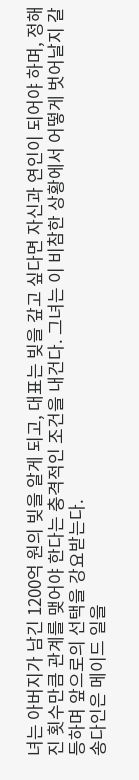녀는 아버지가 남긴 1200억 원의 빚을 알게 되고, 대표는 빚을 갚고 싶다면 자신과 연인이 되어야 하며, 정해진 횟수만큼 관계를 맺어야 한다는 충격적인 조건을 내건다. 그녀는 이 비참한 상황에서 어떻게 벗어날지 갈등하며 앞으로의 선택을 강요받는다.
송다인은 메이드 일을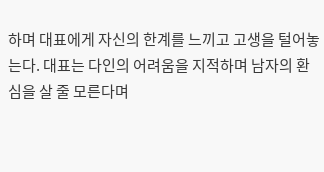하며 대표에게 자신의 한계를 느끼고 고생을 털어놓는다. 대표는 다인의 어려움을 지적하며 남자의 환심을 살 줄 모른다며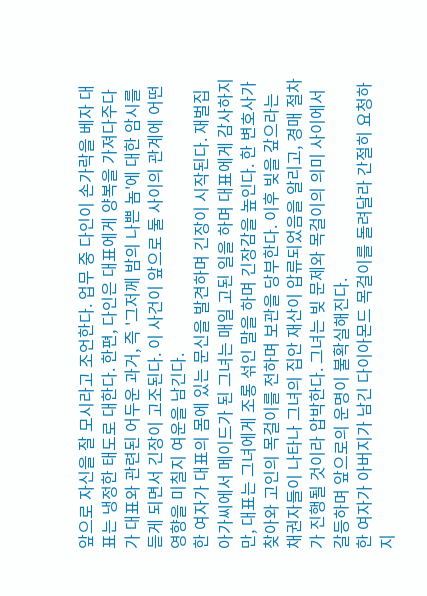앞으로 자신을 잘 모시라고 조언한다. 업무 중 다인이 손가락을 베자 대표는 냉정한 태도로 대한다. 한편, 다인은 대표에게 양복을 가져다주다가 대표와 관련된 어두운 과거, 즉 '그저께 밤의 나쁜 놈'에 대한 암시를 듣게 되면서 긴장이 고조된다. 이 사건이 앞으로 둘 사이의 관계에 어떤 영향을 미칠지 여운을 남긴다.
한 여자가 대표의 몸에 있는 문신을 발견하며 긴장이 시작된다. 재벌집 아가씨에서 메이드가 된 그녀는 매일 고된 일을 하며 대표에게 감사하지만, 대표는 그녀에게 조롱 섞인 말을 하며 긴장감을 높인다. 한 변호사가 찾아와 고인의 목걸이를 전하며 보관을 당부한다. 이후 빚을 갚으라는 채권자들이 나타나 그녀의 집안 재산이 압류되었음을 알리고, 경매 절차가 진행될 것이라 압박한다. 그녀는 빚 문제와 목걸이의 의미 사이에서 갈등하며 앞으로의 운명이 불확실해진다.
한 여자가 아버지가 남긴 다이아몬드 목걸이를 돌려달라 간절히 요청하지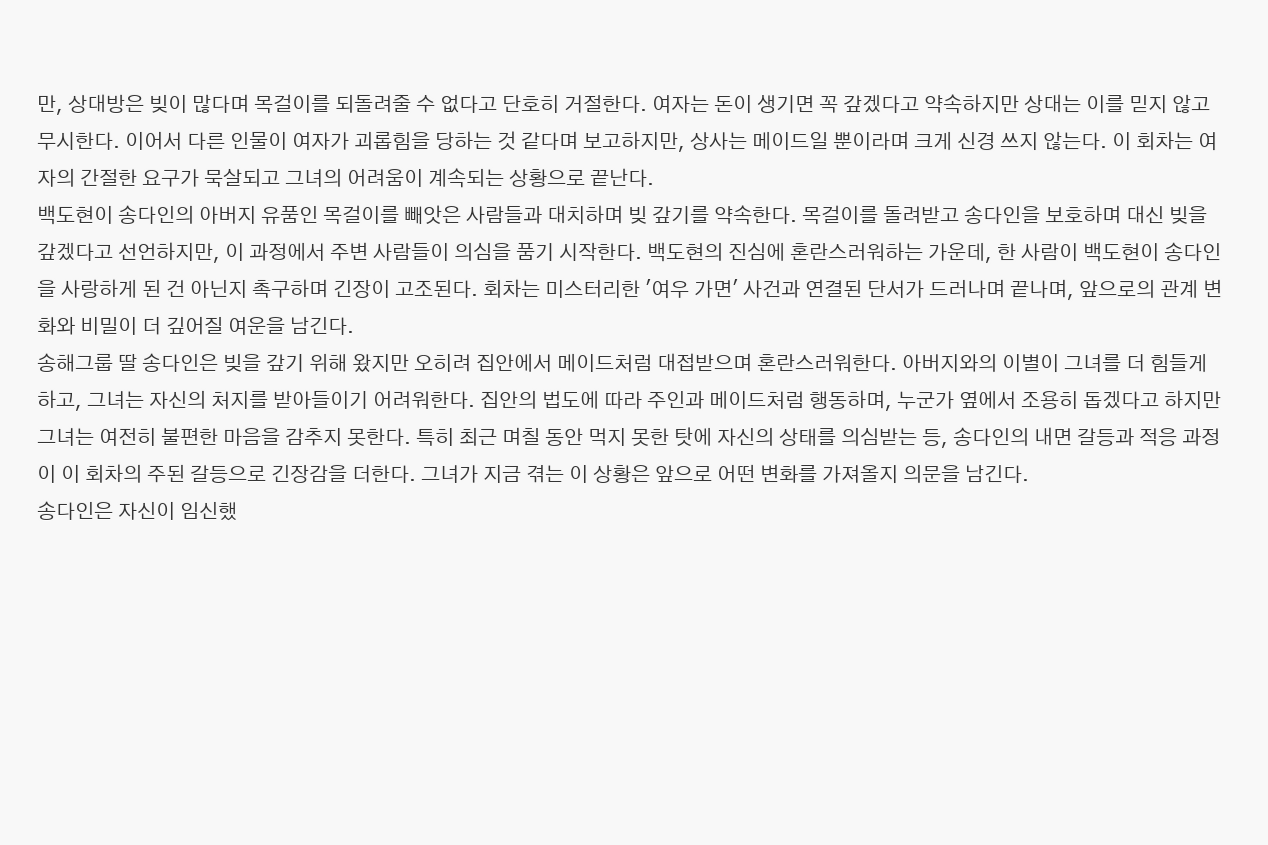만, 상대방은 빚이 많다며 목걸이를 되돌려줄 수 없다고 단호히 거절한다. 여자는 돈이 생기면 꼭 갚겠다고 약속하지만 상대는 이를 믿지 않고 무시한다. 이어서 다른 인물이 여자가 괴롭힘을 당하는 것 같다며 보고하지만, 상사는 메이드일 뿐이라며 크게 신경 쓰지 않는다. 이 회차는 여자의 간절한 요구가 묵살되고 그녀의 어려움이 계속되는 상황으로 끝난다.
백도현이 송다인의 아버지 유품인 목걸이를 빼앗은 사람들과 대치하며 빚 갚기를 약속한다. 목걸이를 돌려받고 송다인을 보호하며 대신 빚을 갚겠다고 선언하지만, 이 과정에서 주변 사람들이 의심을 품기 시작한다. 백도현의 진심에 혼란스러워하는 가운데, 한 사람이 백도현이 송다인을 사랑하게 된 건 아닌지 촉구하며 긴장이 고조된다. 회차는 미스터리한 '여우 가면' 사건과 연결된 단서가 드러나며 끝나며, 앞으로의 관계 변화와 비밀이 더 깊어질 여운을 남긴다.
송해그룹 딸 송다인은 빚을 갚기 위해 왔지만 오히려 집안에서 메이드처럼 대접받으며 혼란스러워한다. 아버지와의 이별이 그녀를 더 힘들게 하고, 그녀는 자신의 처지를 받아들이기 어려워한다. 집안의 법도에 따라 주인과 메이드처럼 행동하며, 누군가 옆에서 조용히 돕겠다고 하지만 그녀는 여전히 불편한 마음을 감추지 못한다. 특히 최근 며칠 동안 먹지 못한 탓에 자신의 상태를 의심받는 등, 송다인의 내면 갈등과 적응 과정이 이 회차의 주된 갈등으로 긴장감을 더한다. 그녀가 지금 겪는 이 상황은 앞으로 어떤 변화를 가져올지 의문을 남긴다.
송다인은 자신이 임신했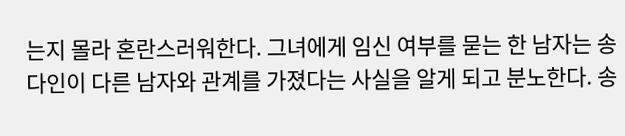는지 몰라 혼란스러워한다. 그녀에게 임신 여부를 묻는 한 남자는 송다인이 다른 남자와 관계를 가졌다는 사실을 알게 되고 분노한다. 송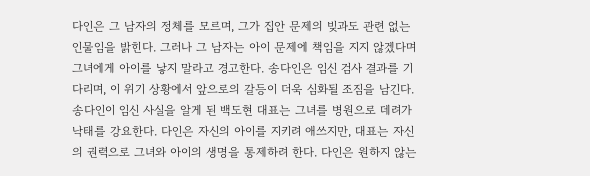다인은 그 남자의 정체를 모르며, 그가 집안 문제의 빚과도 관련 없는 인물임을 밝힌다. 그러나 그 남자는 아이 문제에 책임을 지지 않겠다며 그녀에게 아이를 낳지 말라고 경고한다. 송다인은 임신 검사 결과를 기다리며, 이 위기 상황에서 앞으로의 갈등이 더욱 심화될 조짐을 남긴다.
송다인이 임신 사실을 알게 된 백도현 대표는 그녀를 병원으로 데려가 낙태를 강요한다. 다인은 자신의 아이를 지키려 애쓰지만, 대표는 자신의 권력으로 그녀와 아이의 생명을 통제하려 한다. 다인은 원하지 않는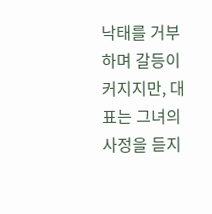낙태를 거부하며 갈등이 커지지만, 대표는 그녀의 사정을 듣지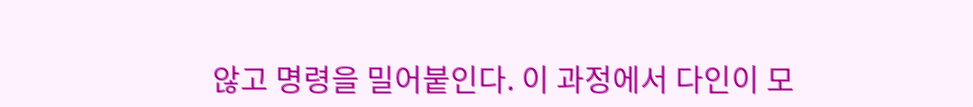않고 명령을 밀어붙인다. 이 과정에서 다인이 모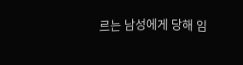르는 남성에게 당해 임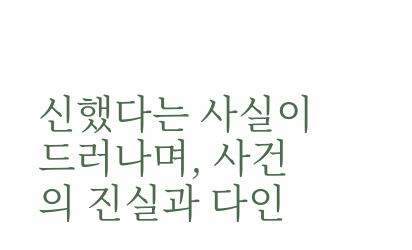신했다는 사실이 드러나며, 사건의 진실과 다인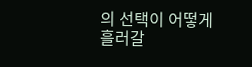의 선택이 어떻게 흘러갈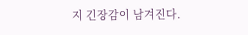지 긴장감이 남겨진다.